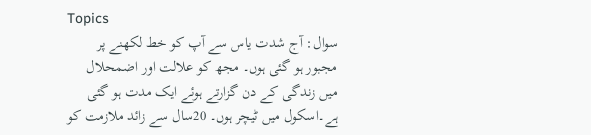Topics
سوال: آج شدت یاس سے آپ کو خط لکھنے پر مجبور ہو گئی ہوں۔ مجھ کو علالت اور اضمحلال میں زندگی کے دن گزارتے ہوئے ایک مدت ہو گئی ہے۔اسکول میں ٹیچر ہوں۔ 20سال سے زائد ملازمت کو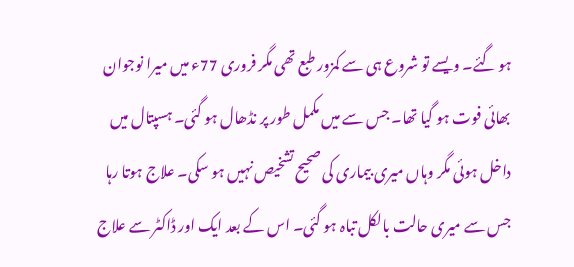ہو گئے۔ ویسے تو شروع ہی سے کمزور طبع تھی مگر فروری 77ء میں میرا نوجوان بھائی فوت ہو گیا تھا۔ جس سے میں مکمل طور پر نڈھال ہو گئی۔ ہسپتال میں داخل ہوئی مگر وہاں میری بیماری کی صحیح تشخیص نہیں ہو سکی۔ علاج ہوتا رہا جس سے میری حالت بالکل تباہ ہو گئی۔ اس کے بعد ایک اور ڈاکٹر سے علاج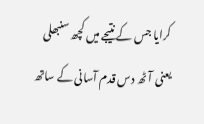کرایا جس کے نتیجے میں کچھ سنبھلی یعنی آٹھ دس قدم آسانی کے ساتھ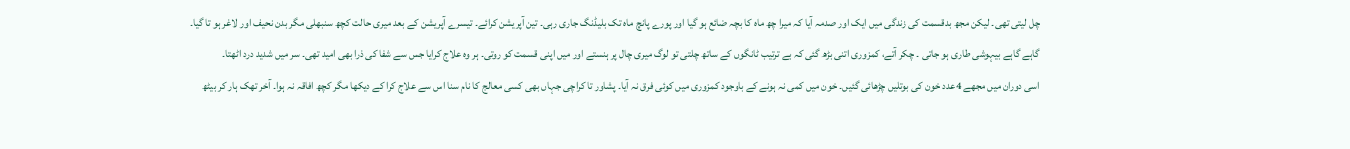چل لیتی تھی۔ لیکن مجھ بدقسمت کی زندگی میں ایک اور صدمہ آیا کہ میرا چھ ماہ کا بچہ ضائع ہو گیا اور پورے پانچ ماہ تک بلیڈنگ جاری رہی۔ تین آپریشن کرائے۔ تیسرے آپریشن کے بعد میری حالت کچھ سنبھلی مگر بدن نحیف اور لاغر ہو تا گیا۔ گاہے گاہے بیہوشی طاری ہو جاتی ۔ چکر آتے، کمزوری اتنی بڑھ گئی کہ بے ترتیب ٹانگوں کے ساتھ چلتی تو لوگ میری چال پر ہنستے اور میں اپنی قسمت کو روتی۔ ہر وہ علاج کرایا جس سے شفا کی ذرا بھی امید تھی۔ سر میں شدید درد اٹھتا۔
اسی دوران میں مجھے 4عدد خون کی بوتلیں چڑھائی گئیں۔ خون میں کمی نہ ہونے کے باوجود کمزوری میں کوئی فرق نہ آیا۔ پشاور تا کراچی جہاں بھی کسی معالج کا نام سنا اس سے علاج کرا کے دیکھا مگر کچھ افاقہ نہ ہوا۔ آخر تھک ہار کر بیٹھ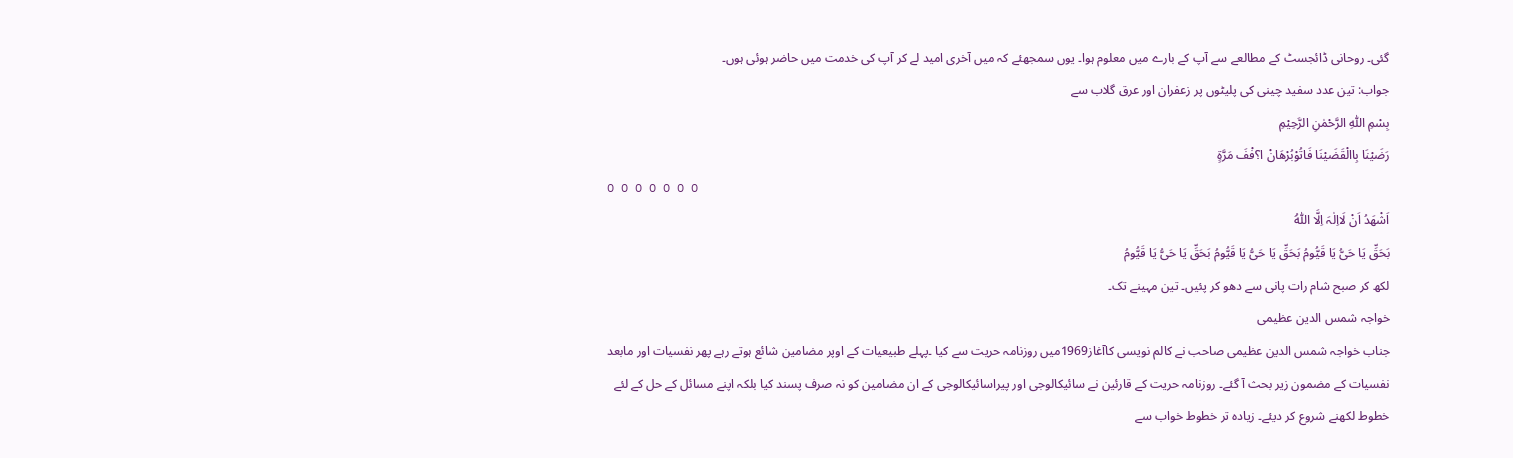گئی۔ روحانی ڈائجسٹ کے مطالعے سے آپ کے بارے میں معلوم ہوا۔ یوں سمجھئے کہ میں آخری امید لے کر آپ کی خدمت میں حاضر ہوئی ہوں۔
جواب: تین عدد سفید چینی کی پلیٹوں پر زعفران اور عرق گلاب سے
بِسْمِ اللّٰہِ الرَّحْمٰنِ الرَّحِیْمِ
رَضَیْنَا بِاالْقَضَیْنَا فَاتُوْبُرْھَانْ ا؟فْفَ مَرَّۃٍ
O O O O O O O
اَشْھَدُ اَنْ لَااِلٰہَ اِلَّا اَللّٰہُ
بَحَقِّ یَا حَیُّ یَا قَیُّومُ بَحَقِّ یَا حَیُّ یَا قَیُّومُ بَحَقِّ یَا حَیُّ یَا قَیُّومُ
لکھ کر صبح شام رات پانی سے دھو کر پئیں۔ تین مہینے تک۔
خواجہ شمس الدین عظیمی
جناب خواجہ شمس الدین عظیمی صاحب نے کالم نویسی کاآغاز1969میں روزنامہ حریت سے کیا ۔پہلے طبیعیات کے اوپر مضامین شائع ہوتے رہے پھر نفسیات اور مابعد نفسیات کے مضمون زیر بحث آ گئے۔ روزنامہ حریت کے قارئین نے سائیکالوجی اور پیراسائیکالوجی کے ان مضامین کو نہ صرف پسند کیا بلکہ اپنے مسائل کے حل کے لئے خطوط لکھنے شروع کر دیئے۔ زیادہ تر خطوط خواب سے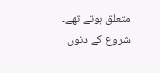متعلق ہوتے تھے۔ شروع کے دنوں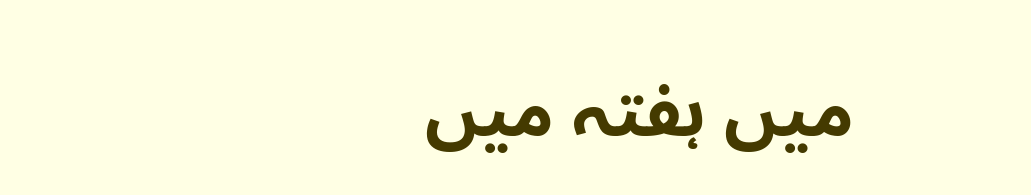میں ہفتہ میں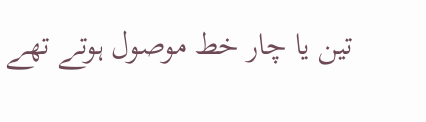تین یا چار خط موصول ہوتے تھے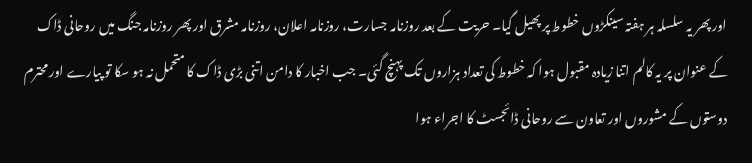اور پھر یہ سلسلہ ہر ہفتہ سینکڑوں خطوط پر پھیل گیا۔ حریت کے بعد روزنامہ جسارت، روزنامہ اعلان، روزنامہ مشرق اور پھر روزنامہ جنگ میں روحانی ڈاک کے عنوان پر یہ کالم اتنا زیادہ مقبول ہوا کہ خطوط کی تعداد ہزاروں تک پہنچ گئی۔ جب اخبار کا دامن اتنی بڑی ڈاک کا متحمل نہ ہو سکا تو پیارے اور محترم دوستوں کے مشوروں اور تعاون سے روحانی ڈائجسٹ کا اجراء ہوا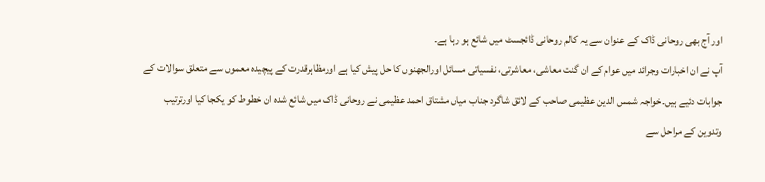اور آج بھی روحانی ڈاک کے عنوان سے یہ کالم روحانی ڈائجسٹ میں شائع ہو رہا ہے۔
آپ نے ان اخبارات وجرائد میں عوام کے ان گنت معاشی، معاشرتی، نفسیاتی مسائل اورالجھنوں کا حل پیش کیا ہے اورمظاہرقدرت کے پیچیدہ معموں سے متعلق سوالات کے جوابات دئیے ہیں۔خواجہ شمس الدین عظیمی صاحب کے لائق شاگرد جناب میاں مشتاق احمد عظیمی نے روحانی ڈاک میں شائع شدہ ان خطوط کو یکجا کیا اورترتیب وتدوین کے مراحل سے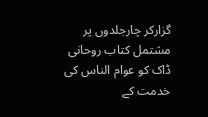گزارکر چارجلدوں پر مشتمل کتاب روحانی ڈاک کو عوام الناس کی خدمت کے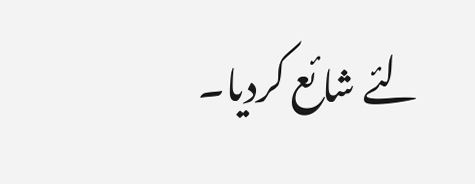لئے شائع کردیا۔